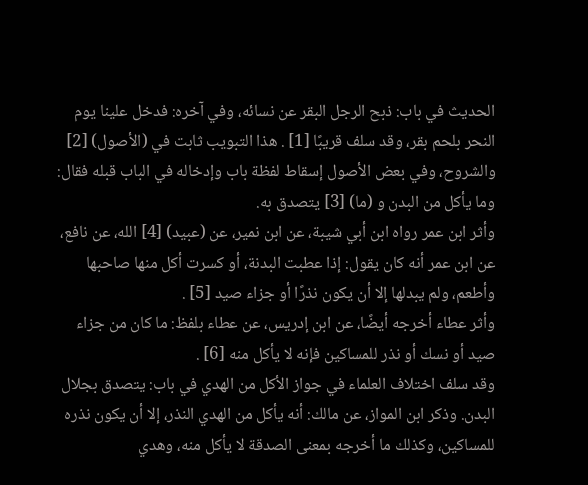الحديث في باب: ذبح الرجل البقر عن نسائه، وفي آخره: فدخل علينا يوم النحر بلحم بقر، وقد سلف قريبًا [1] . هذا التبويب ثابت في (الأصول) [2] والشروح، وفي بعض الأصول إسقاط لفظة باب وإدخاله في الباب قبله فقال: وما يأكل من البدن و (ما) [3] يتصدق به.
وأثر ابن عمر رواه ابن أبي شيبة، عن ابن نمير، عن (عبيد) [4] الله، عن نافع، عن ابن عمر أنه كان يقول: إذا عطبت البدنة، أو كسرت أكل منها صاحبها وأطعم، ولم يبدلها إلا أن يكون نذرًا أو جزاء صيد [5] .
وأثر عطاء أخرجه أيضًا، عن ابن إدريس، عن عطاء بلفظ: ما كان من جزاء صيد أو نسك أو نذر للمساكين فإنه لا يأكل منه [6] .
وقد سلف اختلاف العلماء في جواز الأكل من الهدي في باب: يتصدق بجلال البدن. وذكر ابن المواز، عن مالك: أنه يأكل من الهدي النذر، إلا أن يكون نذره للمساكين، وكذلك ما أخرجه بمعنى الصدقة لا يأكل منه، وهدي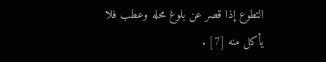التطوع إذا قصر عن بلوغ محله وعطب فلا يأكل منه [7] .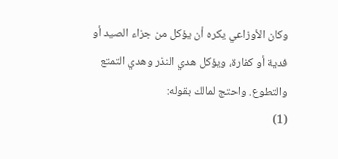وكان الأوزاعي يكره أن يؤكل من جزاء الصيد أو فدية أو كفارة، ويؤكل هدي النذر وهدي التمتع والتطوع. واحتج لمالك بقوله:
(1)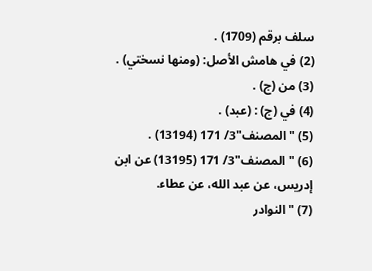سلف برقم (1709) .
(2) في هامش الأصل: (ومنها نسختي) .
(3) من (ج) .
(4) في (ج) : (عبد) .
(5) "المصنف"3/ 171 (13194) .
(6) "المصنف"3/ 171 (13195) عن ابن إدريس، عن عبد الله، عن عطاء.
(7) "النوادر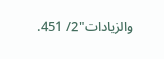والزيادات"2/ 451.